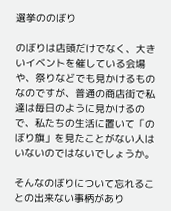選挙ののぼり

のぼりは店頭だけでなく、大きいイベントを催している会場や、祭りなどでも見かけるものなのですが、普通の商店街で私達は毎日のように見かけるので、私たちの生活に置いて「のぼり旗」を見たことがない人はいないのではないでしょうか。

そんなのぼりについて忘れることの出来ない事柄があり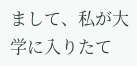まして、私が大学に入りたて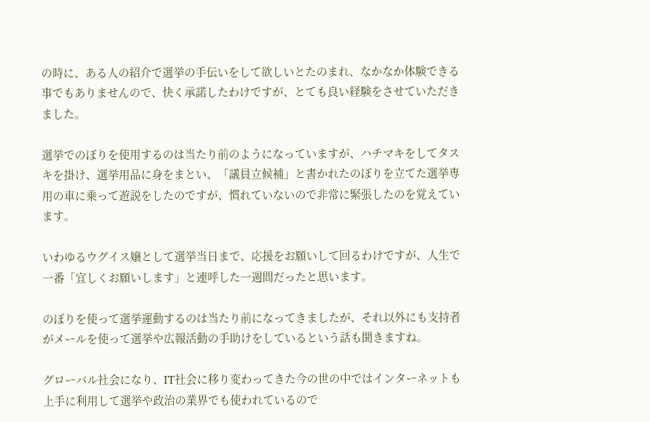の時に、ある人の紹介で選挙の手伝いをして欲しいとたのまれ、なかなか体験できる事でもありませんので、快く承諾したわけですが、とても良い経験をさせていただきました。

選挙でのぼりを使用するのは当たり前のようになっていますが、ハチマキをしてタスキを掛け、選挙用品に身をまとい、「議員立候補」と書かれたのぼりを立てた選挙専用の車に乗って遊説をしたのですが、慣れていないので非常に緊張したのを覚えています。

いわゆるウグイス嬢として選挙当日まで、応援をお願いして回るわけですが、人生で一番「宜しくお願いします」と連呼した一週間だったと思います。

のぼりを使って選挙運動するのは当たり前になってきましたが、それ以外にも支持者がメールを使って選挙や広報活動の手助けをしているという話も聞きますね。

グローバル社会になり、IT社会に移り変わってきた今の世の中ではインターネットも上手に利用して選挙や政治の業界でも使われているので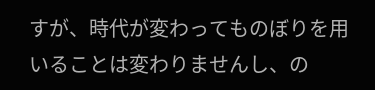すが、時代が変わってものぼりを用いることは変わりませんし、の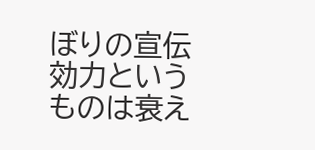ぼりの宣伝効力というものは衰え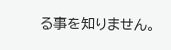る事を知りません。